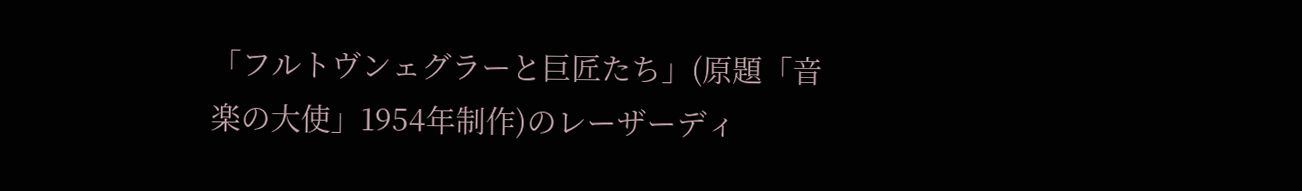「フルトヴンェグラーと巨匠たち」(原題「音楽の大使」1954年制作)のレーザーディ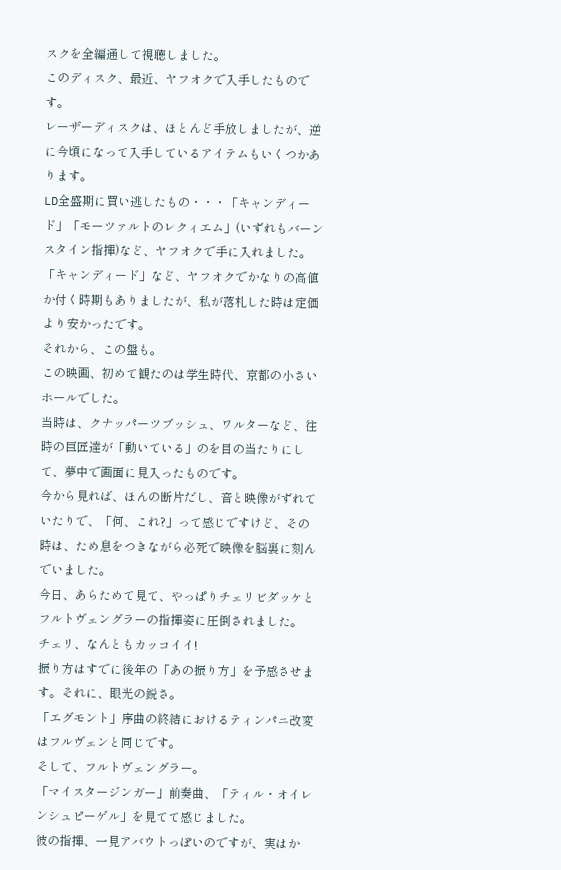スクを全編通して視聴しました。
このディスク、最近、ヤフオクで入手したものです。
レーザーディスクは、ほとんど手放しましたが、逆に今頃になって入手しているアイテムもいくつかあります。
LD全盛期に買い逃したもの・・・「キャンディード」「モーツァルトのレクィエム」(いずれもバーンスタイン指揮)など、ヤフオクで手に入れました。
「キャンディード」など、ヤフオクでかなりの高値か付く時期もありましたが、私が落札した時は定価より安かったです。
それから、この盤も。
この映画、初めて観たのは学生時代、京都の小さいホールでした。
当時は、クナッパーツブッシュ、ワルターなど、往時の巨匠達が「動いている」のを目の当たりにして、夢中で画面に見入ったものです。
今から見れば、ほんの断片だし、音と映像がずれていたりで、「何、これ?」って感じですけど、その時は、ため息をつきながら必死で映像を脳裏に刻んでいました。
今日、あらためて見て、やっぱりチェリビダッケとフルトヴェングラーの指揮姿に圧倒されました。
チェリ、なんともカッコイイ!
振り方はすでに後年の「あの振り方」を予感させます。それに、眼光の鋭さ。
「エグモント」序曲の終結におけるティンパニ改変はフルヴェンと同じです。
そして、フルトヴェングラー。
「マイスタージンガー」前奏曲、「ティル・オイレンシュピーゲル」を見てて感じました。
彼の指揮、一見アバウトっぽいのですが、実はか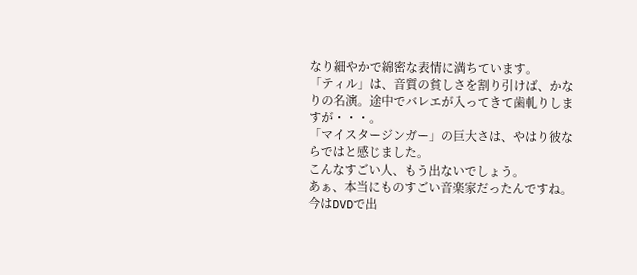なり細やかで綿密な表情に満ちています。
「ティル」は、音質の貧しさを割り引けば、かなりの名演。途中でバレエが入ってきて歯軋りしますが・・・。
「マイスタージンガー」の巨大さは、やはり彼ならではと感じました。
こんなすごい人、もう出ないでしょう。
あぁ、本当にものすごい音楽家だったんですね。
今はDVDで出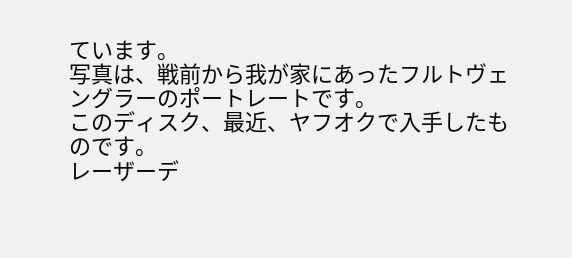ています。
写真は、戦前から我が家にあったフルトヴェングラーのポートレートです。
このディスク、最近、ヤフオクで入手したものです。
レーザーデ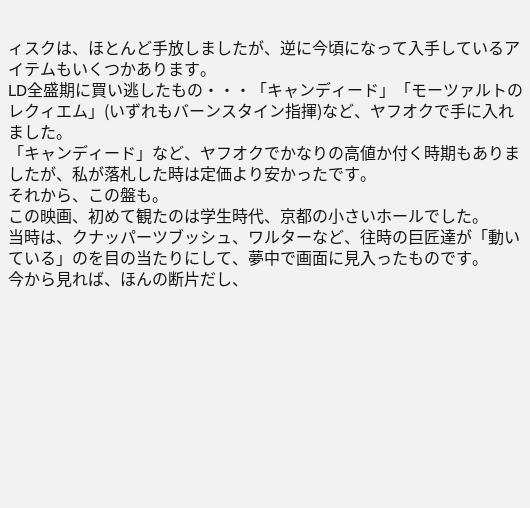ィスクは、ほとんど手放しましたが、逆に今頃になって入手しているアイテムもいくつかあります。
LD全盛期に買い逃したもの・・・「キャンディード」「モーツァルトのレクィエム」(いずれもバーンスタイン指揮)など、ヤフオクで手に入れました。
「キャンディード」など、ヤフオクでかなりの高値か付く時期もありましたが、私が落札した時は定価より安かったです。
それから、この盤も。
この映画、初めて観たのは学生時代、京都の小さいホールでした。
当時は、クナッパーツブッシュ、ワルターなど、往時の巨匠達が「動いている」のを目の当たりにして、夢中で画面に見入ったものです。
今から見れば、ほんの断片だし、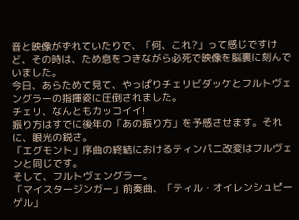音と映像がずれていたりで、「何、これ?」って感じですけど、その時は、ため息をつきながら必死で映像を脳裏に刻んでいました。
今日、あらためて見て、やっぱりチェリビダッケとフルトヴェングラーの指揮姿に圧倒されました。
チェリ、なんともカッコイイ!
振り方はすでに後年の「あの振り方」を予感させます。それに、眼光の鋭さ。
「エグモント」序曲の終結におけるティンパニ改変はフルヴェンと同じです。
そして、フルトヴェングラー。
「マイスタージンガー」前奏曲、「ティル・オイレンシュピーゲル」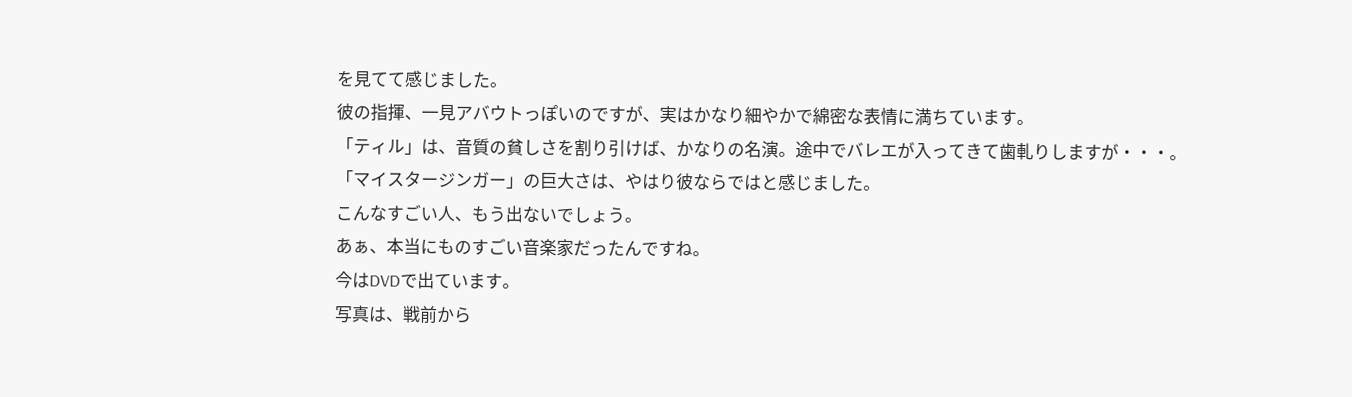を見てて感じました。
彼の指揮、一見アバウトっぽいのですが、実はかなり細やかで綿密な表情に満ちています。
「ティル」は、音質の貧しさを割り引けば、かなりの名演。途中でバレエが入ってきて歯軋りしますが・・・。
「マイスタージンガー」の巨大さは、やはり彼ならではと感じました。
こんなすごい人、もう出ないでしょう。
あぁ、本当にものすごい音楽家だったんですね。
今はDVDで出ています。
写真は、戦前から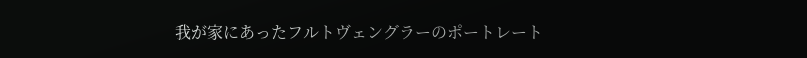我が家にあったフルトヴェングラーのポートレート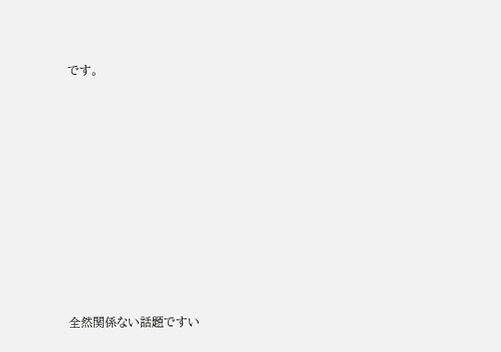です。













全然関係ない話題ですい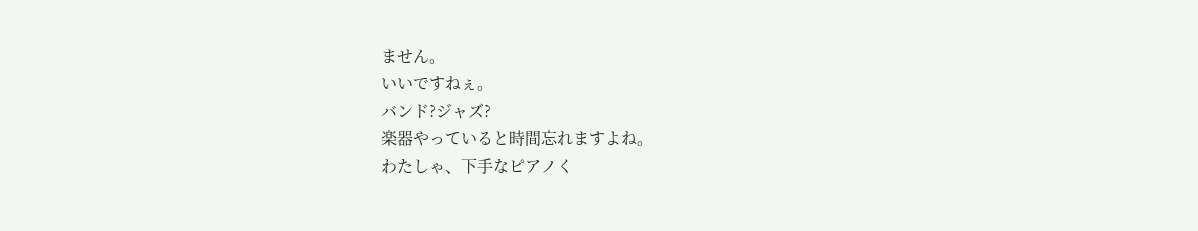ません。
いいですねぇ。
バンド?ジャズ?
楽器やっていると時間忘れますよね。
わたしゃ、下手なピアノく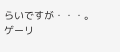らいですが・・・。
ゲーリ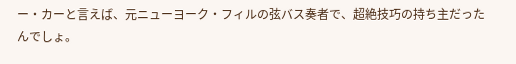ー・カーと言えば、元ニューヨーク・フィルの弦バス奏者で、超絶技巧の持ち主だったんでしょ。